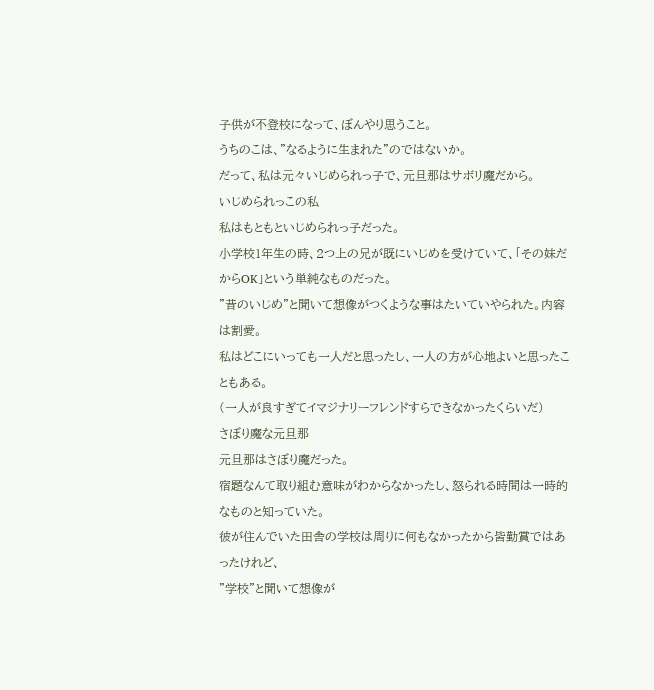子供が不登校になって、ぼんやり思うこと。
うちのこは、”なるように生まれた”のではないか。
だって、私は元々いじめられっ子で、元旦那はサボリ魔だから。
いじめられっこの私
私はもともといじめられっ子だった。
小学校1年生の時、2つ上の兄が既にいじめを受けていて、「その妹だからOK」という単純なものだった。
”昔のいじめ”と聞いて想像がつくような事はたいていやられた。内容は割愛。
私はどこにいっても一人だと思ったし、一人の方が心地よいと思ったこともある。
(一人が良すぎてイマジナリーフレンドすらできなかったくらいだ)
さぼり魔な元旦那
元旦那はさぼり魔だった。
宿題なんて取り組む意味がわからなかったし、怒られる時間は一時的なものと知っていた。
彼が住んでいた田舎の学校は周りに何もなかったから皆勤賞ではあったけれど、
”学校”と聞いて想像が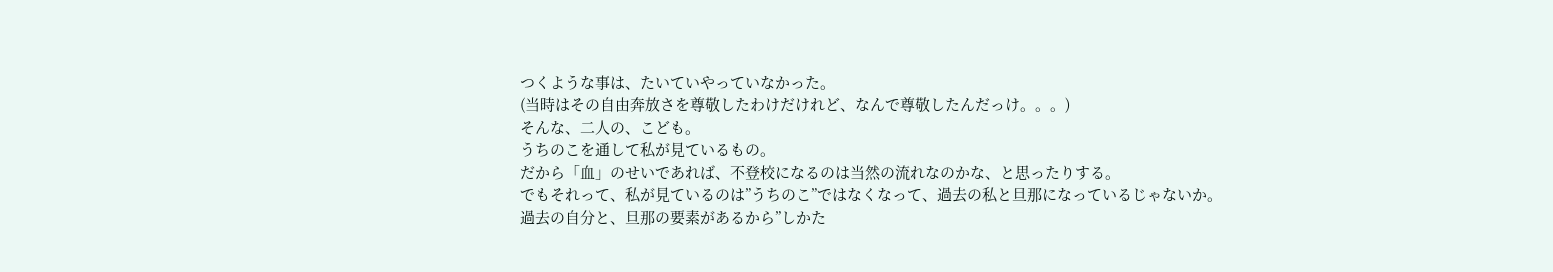つくような事は、たいていやっていなかった。
(当時はその自由奔放さを尊敬したわけだけれど、なんで尊敬したんだっけ。。。)
そんな、二人の、こども。
うちのこを通して私が見ているもの。
だから「血」のせいであれば、不登校になるのは当然の流れなのかな、と思ったりする。
でもそれって、私が見ているのは”うちのこ”ではなくなって、過去の私と旦那になっているじゃないか。
過去の自分と、旦那の要素があるから”しかた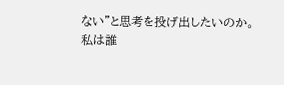ない”と思考を投げ出したいのか。
私は誰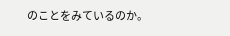のことをみているのか。